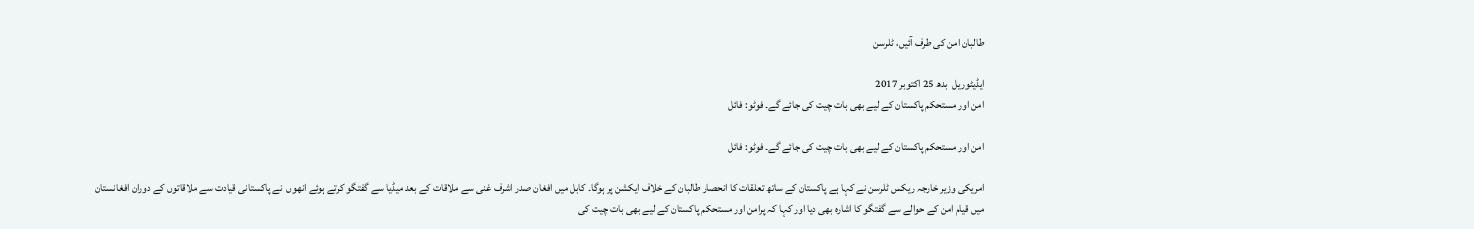طالبان امن کی طرف آئیں، ٹلرسن

ایڈیٹوریل  بدھ 25 اکتوبر 2017
امن اور مستحکم پاکستان کے لیے بھی بات چیت کی جائے گے۔ فوٹو: فائل

امن اور مستحکم پاکستان کے لیے بھی بات چیت کی جائے گے۔ فوٹو: فائل

امریکی وزیر خارجہ ریکس ٹلرسن نے کہا ہے پاکستان کے ساتھ تعلقات کا انحصار طالبان کے خلاف ایکشن پر ہوگا۔ کابل میں افغان صدر اشرف غنی سے ملاقات کے بعد میڈیا سے گفتگو کرتے ہوئے انھوں  نے پاکستانی قیادت سے ملاقاتوں کے دوران افغانستان میں قیام امن کے حوالے سے گفتگو کا اشارہ بھی دیا اور کہا کہ پرامن اور مستحکم پاکستان کے لیے بھی بات چیت کی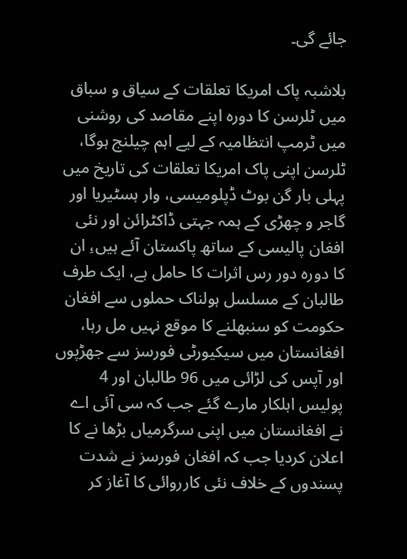جائے گی۔

بلاشبہ پاک امریکا تعلقات کے سیاق و سباق میں ٹلرسن کا دورہ اپنے مقاصد کی روشنی میں ٹرمپ انتظامیہ کے لیے اہم چیلنج ہوگا، ٹلرسن اپنی پاک امریکا تعلقات کی تاریخ میں پہلی بار گن بوٹ ڈپلومیسی، وار ہسٹیریا اور گاجر و چھڑی کے ہمہ جہتی ڈاکٹرائن اور نئی افغان پالیسی کے ساتھ پاکستان آئے ہیں،ِ ان کا دورہ دور رس اثرات کا حامل ہے، ایک طرف طالبان کے مسلسل ہولناک حملوں سے افغان حکومت کو سنبھلنے کا موقع نہیں مل رہا، افغانستان میں سیکیورٹی فورسز سے جھڑپوں اور آپس کی لڑائی میں 96 طالبان اور 4 پولیس اہلکار مارے گئے جب کہ سی آئی اے نے افغانستان میں اپنی سرگرمیاں بڑھا نے کا اعلان کردیا جب کہ افغان فورسز نے شدت پسندوں کے خلاف نئی کارروائی کا آغاز کر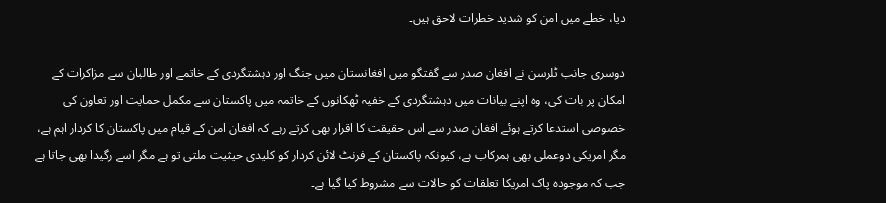دیا، خطے میں امن کو شدید خطرات لاحق ہیں۔

دوسری جانب ٹلرسن نے افغان صدر سے گفتگو میں افغانستان میں جنگ اور دہشتگردی کے خاتمے اور طالبان سے مزاکرات کے امکان پر بات کی، وہ اپنے بیانات میں دہشتگردی کے خفیہ ٹھکانوں کے خاتمہ میں پاکستان سے مکمل حمایت اور تعاون کی خصوصی استدعا کرتے ہوئے افغان صدر سے اس حقیقت کا اقرار بھی کرتے رہے کہ افغان امن کے قیام میں پاکستان کا کردار اہم ہے، مگر امریکی دوعملی بھی ہمرکاب ہے، کیونکہ پاکستان کے فرنٹ لائن کردار کو کلیدی حیثیت ملتی تو ہے مگر اسے رگیدا بھی جاتا ہے جب کہ موجودہ پاک امریکا تعلقات کو حالات سے مشروط کیا گیا ہے۔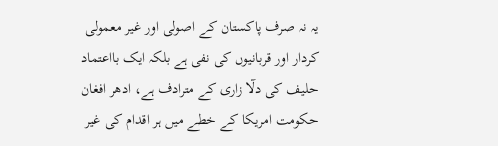یہ نہ صرف پاکستان کے اصولی اور غیر معمولی کردار اور قربانیوں کی نفی ہے بلکہ ایک بااعتماد حلیف کی دلٓا زاری کے مترادف ہے، ادھر افغان حکومت امریکا کے خطے میں ہر اقدام کی غیر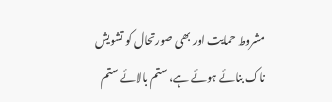مشروط حمایت اور بھی صورتحال کو تشویش ناک بنائے ہوئے ہے، ستم بالائے ستم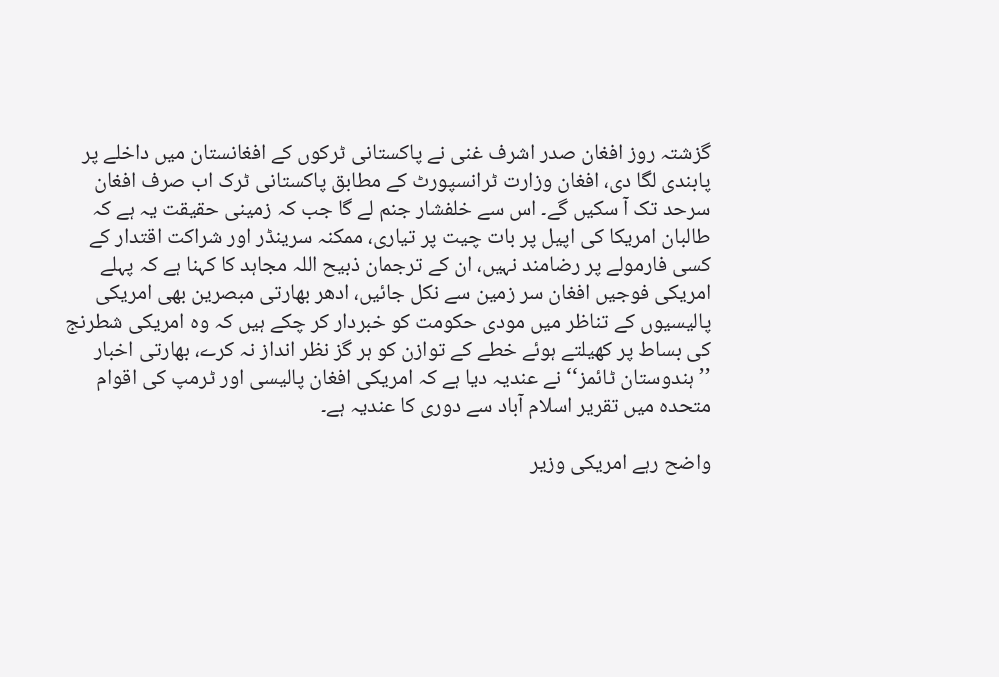گزشتہ روز افغان صدر اشرف غنی نے پاکستانی ٹرکوں کے افغانستان میں داخلے پر پابندی لگا دی، افغان وزارت ٹرانسپورٹ کے مطابق پاکستانی ٹرک اب صرف افغان سرحد تک آ سکیں گے۔ اس سے خلفشار جنم لے گا جب کہ زمینی حقیقت یہ ہے کہ طالبان امریکا کی اپیل پر بات چیت پر تیاری، ممکنہ سرینڈر اور شراکت اقتدار کے کسی فارمولے پر رضامند نہیں، ان کے ترجمان ذبیح اللہ مجاہد کا کہنا ہے کہ پہلے امریکی فوجیں افغان سر زمین سے نکل جائیں، ادھر بھارتی مبصرین بھی امریکی پالیسیوں کے تناظر میں مودی حکومت کو خبردار کر چکے ہیں کہ وہ امریکی شطرنج کی بساط پر کھیلتے ہوئے خطے کے توازن کو ہر گز نظر انداز نہ کرے، بھارتی اخبار ’’ہندوستان ٹائمز‘‘ نے عندیہ دیا ہے کہ امریکی افغان پالیسی اور ٹرمپ کی اقوام متحدہ میں تقریر اسلام آباد سے دوری کا عندیہ ہے۔

واضح رہے امریکی وزیر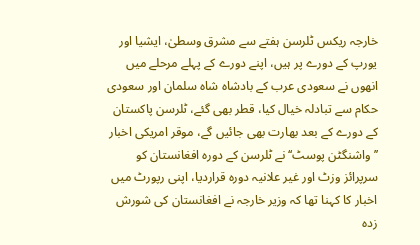خارجہ ریکس ٹلرسن ہفتے سے مشرق وسطیٰ، ایشیا اور یورپ کے دورے پر ہیں، اپنے دورے کے پہلے مرحلے میں انھوں نے سعودی عرب کے بادشاہ شاہ سلمان اور سعودی حکام سے تبادلہ خیال کیا، قطر بھی گئے، ٹلرسن پاکستان کے دورے کے بعد بھارت بھی جائیں گے، موقر امریکی اخبار ’’واشنگٹن پوسٹ‘‘نے ٹلرسن کے دورہ افغانستان کو سرپرائز وزٹ اور غیر علانیہ دورہ قراردیا، اپنی رپورٹ میں اخبار کا کہنا تھا کہ وزیر خارجہ نے افغانستان کی شورش زدہ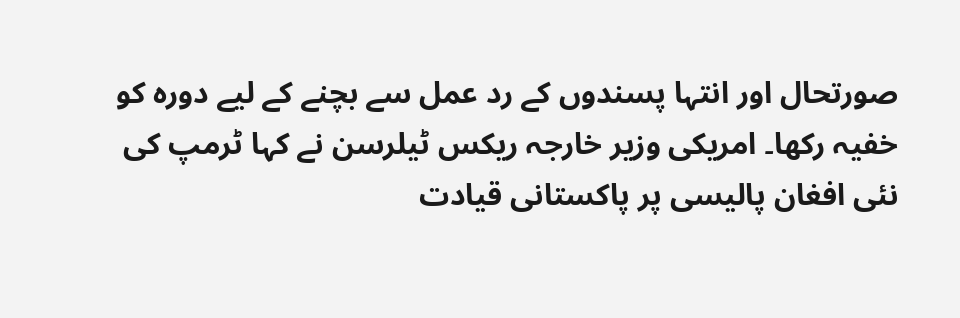صورتحال اور انتہا پسندوں کے رد عمل سے بچنے کے لیے دورہ کو خفیہ رکھا۔ امریکی وزیر خارجہ ریکس ٹیلرسن نے کہا ٹرمپ کی نئی افغان پالیسی پر پاکستانی قیادت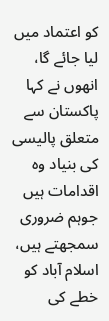کو اعتماد میں لیا جائے گا، انھوں نے کہا پاکستان سے متعلق پالیسی کی بنیاد وہ اقدامات ہیں جوہم ضروری سمجھتے ہیں، اسلام آباد کو خطے کی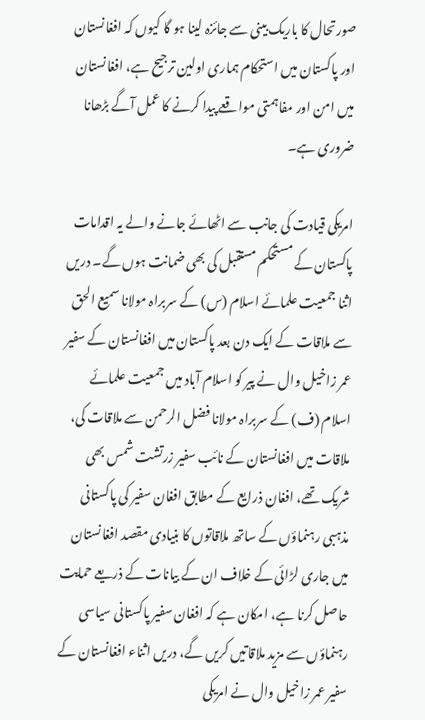صورتحال کا باریک بینی سے جائزہ لینا ہو گا کیوں کہ افغانستان اور پاکستان میں استحکام ہماری اولین ترجیح ہے، افغانستان میں امن اور مفاہمتی مواقعے پیدا کرنے کا عمل آگے بڑھانا ضروری ہے۔

امریکی قیادت کی جانب سے اٹھائے جانے والے یہ اقدامات پاکستان کے مستحکم مستقبل کی بھی ضمانت ہوں گے۔ دریں اثنا جمعیت علمائے اسلام (س) کے سربراہ مولانا سمیع الحق سے ملاقات کے ایک دن بعد پاکستان میں افغانستان کے سفیر عمر زاخیل وال نے پیر کو اسلام آباد میں جمعیت علمائے اسلام (ف) کے سربراہ مولانا فضل الرحمن سے ملاقات کی، ملاقات میں افغانستان کے نائب سفیر زرتشت شمس بھی شریک تھے، افغان ذرایع کے مطابق افغان سفیر کی پاکستانی مذہبی رہنماؤں کے ساتھ ملاقاتوں کا بنیادی مقصد افغانستان میں جاری لڑائی کے خلاف ان کے بیانات کے ذریعے حمایت حاصل کرنا ہے، امکان ہے کہ افغان سفیر پاکستانی سیاسی رہنماؤں سے مزید ملاقاتیں کریں گے، دریں اثناء افغانستان کے سفیر عمر زاخیل وال نے امریکی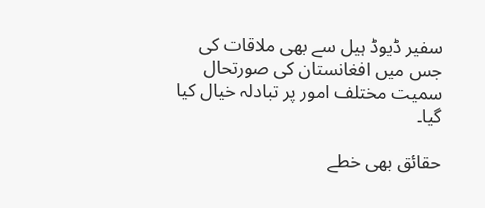سفیر ڈیوڈ ہیل سے بھی ملاقات کی جس میں افغانستان کی صورتحال سمیت مختلف امور پر تبادلہ خیال کیا گیا۔

حقائق بھی خطے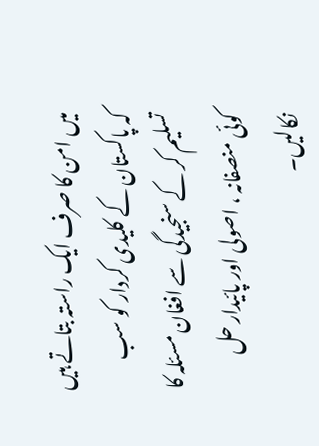میں امن کا صرف ایک راستہ بتاتے ہیں کہ پاکستان کے کلیدی کردار کو سب تسلیم کر کے سنجیدگی سے افغان مسئلہ کا کوئی منصفانہ ، اصولی اور پائیدار حل نکالیں۔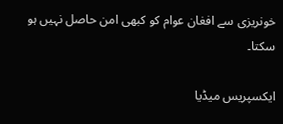خونریزی سے افغان عوام کو کبھی امن حاصل نہیں ہو سکتا۔

ایکسپریس میڈیا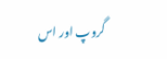گروپ اور اس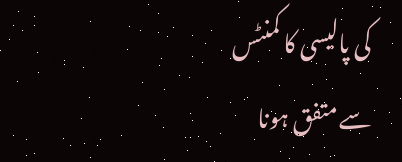کی پالیسی کا کمنٹس سے متفق ہونا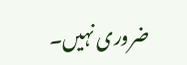ضروری نہیں۔